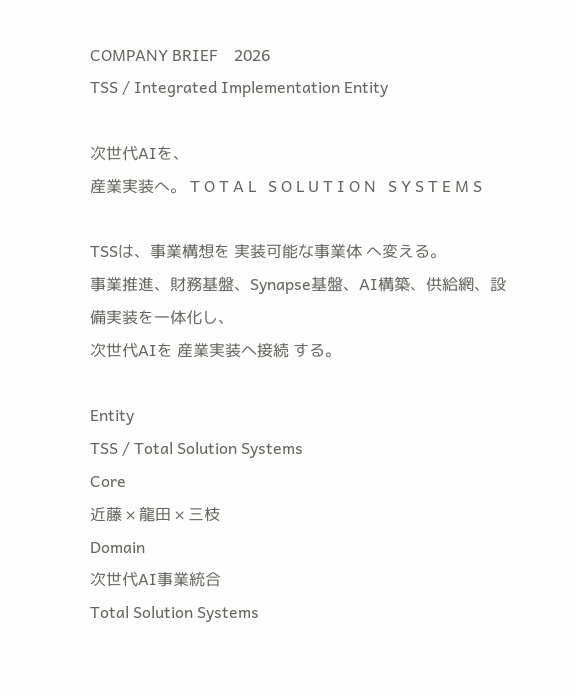COMPANY BRIEF    2026
TSS / Integrated Implementation Entity

次世代AIを、
産業実装へ。 T O T A L   S O L U T I O N   S Y S T E M S

TSSは、事業構想を 実装可能な事業体 へ変える。
事業推進、財務基盤、Synapse基盤、AI構築、供給網、設備実装を一体化し、
次世代AIを 産業実装へ接続 する。

Entity
TSS / Total Solution Systems
Core
近藤 × 龍田 × 三枝
Domain
次世代AI事業統合
Total Solution Systems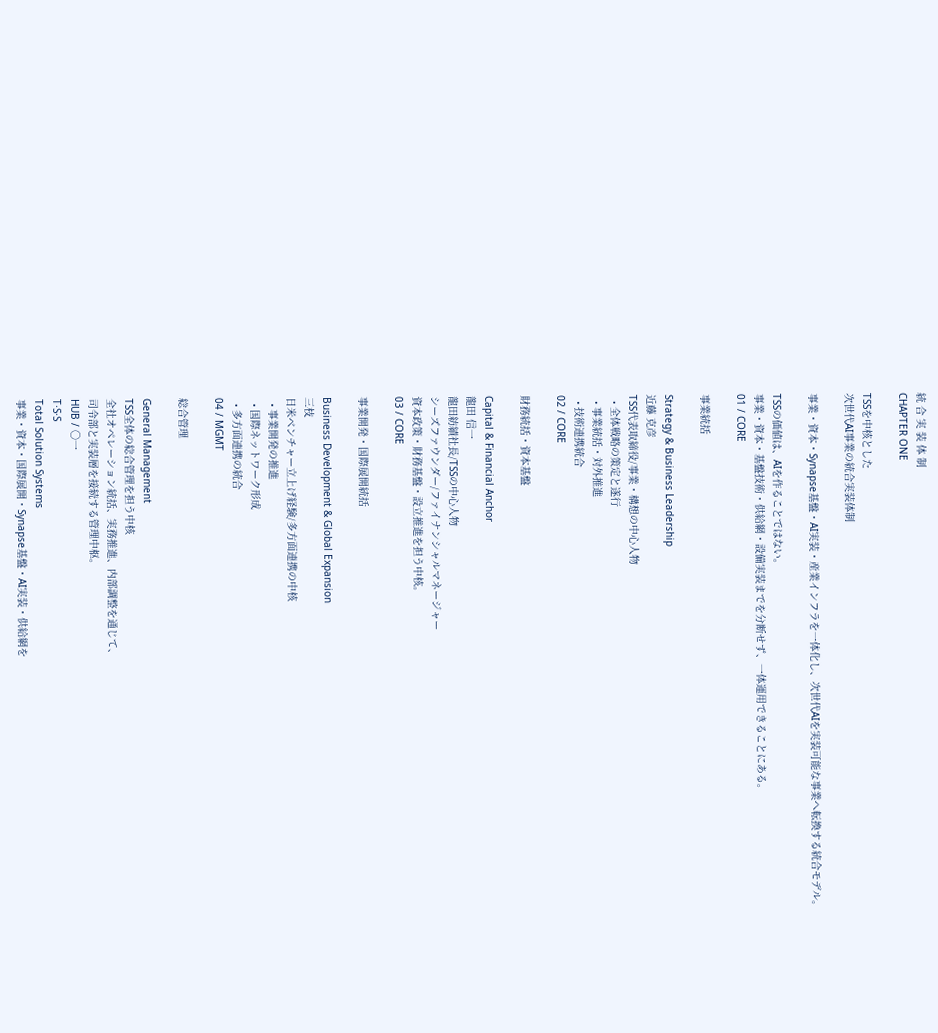統 合 実 装 体 制
CHAPTER ONE

TSSを中核とした
次世代AI事業の統合実装体制

事業・資本・Synapse基盤・AI実装・産業インフラを一体化し、次世代AIを実装可能な事業へ転換する統合モデル。

TSSの価値は、AIを作ることではない。
事業・資本・基盤技術・供給網・設備実装までを分断せず、一体運用できることにある。
01 / CORE

事業統括

Strategy & Business Leadership
近藤 克彦
TSS代表取締役/事業・構想の中心人物
  • 全体戦略の策定と遂行
  • 事業統括・対外推進
  • 技術連携統合
02 / CORE

財務統括・資本基盤

Capital & Financial Anchor
龍田 信一
龍田紡績社長/TSSの中心人物
シーズファウンダー/ファイナンシャルマネージャー
資本政策・財務基盤・設立推進を担う中核。
03 / CORE

事業開発・国際展開統括

Business Development & Global Expansion
三枝
日米ベンチャー立上げ経験/多方面連携の中核
  • 事業開発の推進
  • 国際ネットワーク形成
  • 多方面連携の統合
04 / MGMT

総合管理

General Management
TSS全体の総合管理を担う中核
全社オペレーション統括、実務推進、内部調整を通じて、
司令部と実装層を接続する管理中枢。
HUB / 〇一
T·S·S
Total Solution Systems
事業・資本・国際展開・Synapse基盤・AI実装・供給網を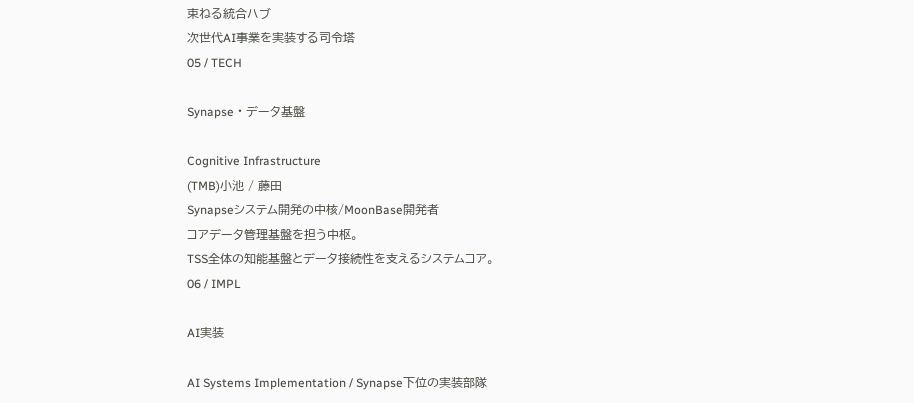束ねる統合ハブ
次世代AI事業を実装する司令塔
05 / TECH

Synapse・データ基盤

Cognitive Infrastructure
(TMB)小池 / 藤田
Synapseシステム開発の中核/MoonBase開発者
コアデータ管理基盤を担う中枢。
TSS全体の知能基盤とデータ接続性を支えるシステムコア。
06 / IMPL

AI実装

AI Systems Implementation / Synapse下位の実装部隊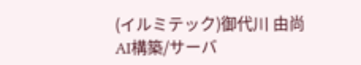(イルミテック)御代川 由尚
AI構築/サーバ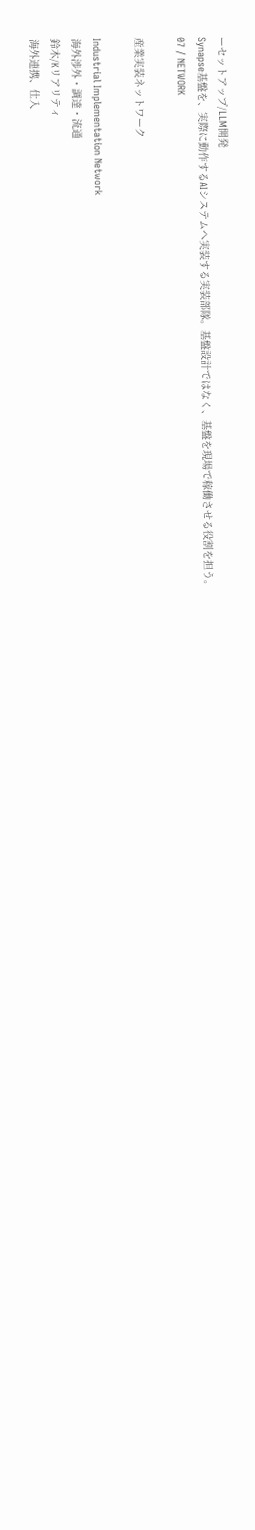ーセットアップ/LLM開発
Synapse基盤を、実際に動作するAIシステムへ実装する実装部隊。基盤設計ではなく、基盤を現場で稼働させる役割を担う。
07 / NETWORK

産業実装ネットワーク

Industrial Implementation Network
海外渉外・調達・流通
鈴木/Kリアリティ
海外連携、仕入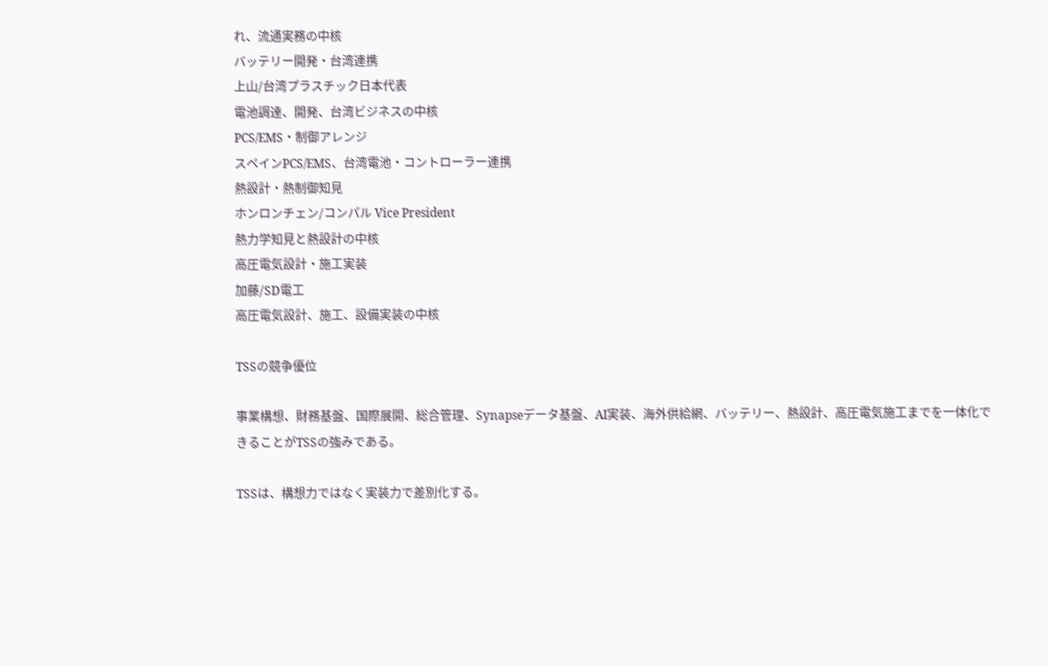れ、流通実務の中核
バッテリー開発・台湾連携
上山/台湾プラスチック日本代表
電池調達、開発、台湾ビジネスの中核
PCS/EMS・制御アレンジ
スペインPCS/EMS、台湾電池・コントローラー連携
熱設計・熱制御知見
ホンロンチェン/コンパル Vice President
熱力学知見と熱設計の中核
高圧電気設計・施工実装
加藤/SD電工
高圧電気設計、施工、設備実装の中核

TSSの競争優位

事業構想、財務基盤、国際展開、総合管理、Synapseデータ基盤、AI実装、海外供給網、バッテリー、熱設計、高圧電気施工までを一体化できることがTSSの強みである。

TSSは、構想力ではなく実装力で差別化する。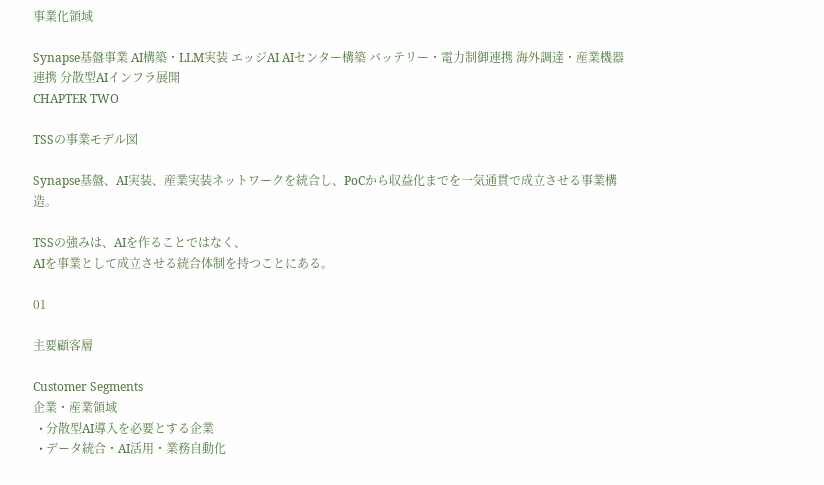事業化領域

Synapse基盤事業 AI構築・LLM実装 エッジAI AIセンター構築 バッテリー・電力制御連携 海外調達・産業機器連携 分散型AIインフラ展開
CHAPTER TWO

TSSの事業モデル図

Synapse基盤、AI実装、産業実装ネットワークを統合し、PoCから収益化までを一気通貫で成立させる事業構造。

TSSの強みは、AIを作ることではなく、
AIを事業として成立させる統合体制を持つことにある。

01

主要顧客層

Customer Segments
企業・産業領域
  • 分散型AI導入を必要とする企業
  • データ統合・AI活用・業務自動化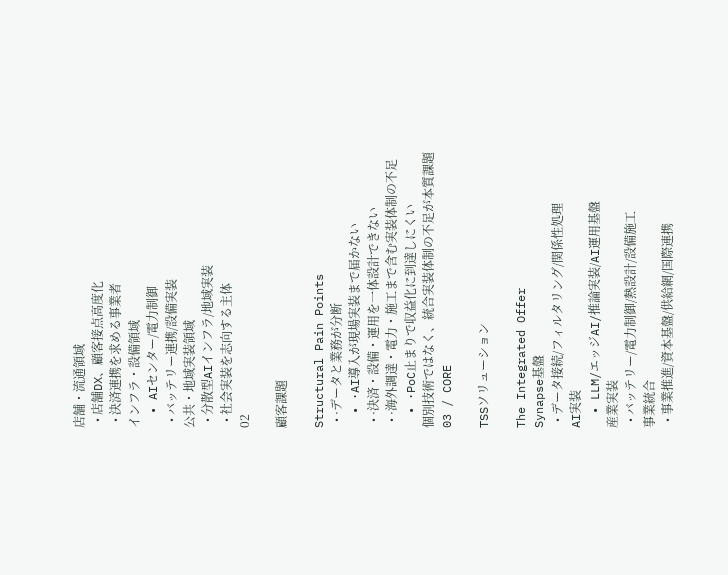店舗・流通領域
  • 店舗DX、顧客接点高度化
  • 決済連携を求める事業者
インフラ・設備領域
  • AIセンター/電力制御
  • バッテリー連携/設備実装
公共・地域実装領域
  • 分散型AIインフラ/地域実装
  • 社会実装を志向する主体
02

顧客課題

Structural Pain Points
  • ·データと業務が分断
  • ·AI導入が現場実装まで届かない
  • ·決済・設備・運用を一体設計できない
  • ·海外調達・電力・施工まで含む実装体制の不足
  • ·PoC止まりで収益化に到達しにくい
個別技術ではなく、統合実装体制の不足が本質課題
03 / CORE

TSSソリューション

The Integrated Offer
Synapse基盤
  • データ接続/フィルタリング/関係性処理
AI実装
  • LLM/エッジAI/推論実装/AI運用基盤
産業実装
  • バッテリー/電力制御/熱設計/設備施工
事業統合
  • 事業推進/資本基盤/供給網/国際連携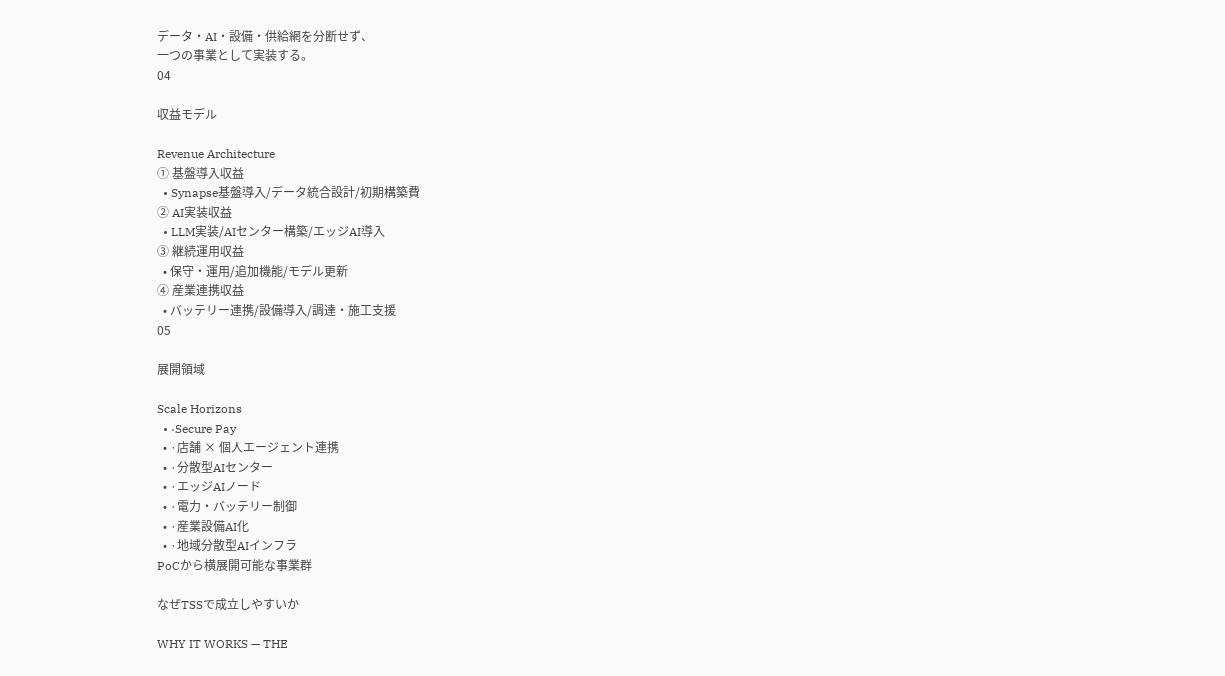データ・AI・設備・供給網を分断せず、
一つの事業として実装する。
04

収益モデル

Revenue Architecture
① 基盤導入収益
  • Synapse基盤導入/データ統合設計/初期構築費
② AI実装収益
  • LLM実装/AIセンター構築/エッジAI導入
③ 継続運用収益
  • 保守・運用/追加機能/モデル更新
④ 産業連携収益
  • バッテリー連携/設備導入/調達・施工支援
05

展開領域

Scale Horizons
  • ·Secure Pay
  • ·店舗 × 個人エージェント連携
  • ·分散型AIセンター
  • ·エッジAIノード
  • ·電力・バッテリー制御
  • ·産業設備AI化
  • ·地域分散型AIインフラ
PoCから横展開可能な事業群

なぜTSSで成立しやすいか

WHY IT WORKS — THE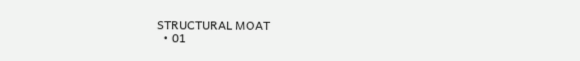STRUCTURAL MOAT
  • 01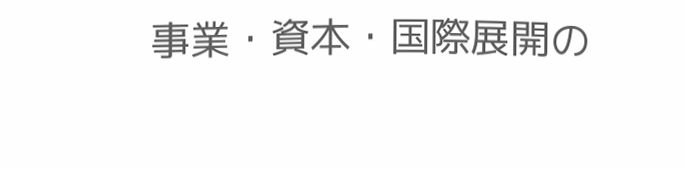事業・資本・国際展開の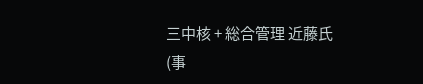三中核 + 総合管理 近藤氏(事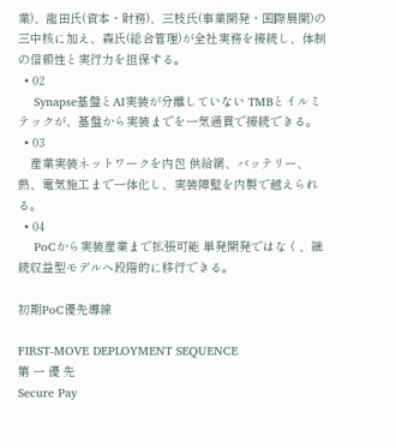業)、龍田氏(資本・財務)、三枝氏(事業開発・国際展開)の三中核に加え、森氏(総合管理)が全社実務を接続し、体制の信頼性と実行力を担保する。
  • 02
    Synapse基盤とAI実装が分離していない TMBとイルミテックが、基盤から実装までを一気通貫で接続できる。
  • 03
    産業実装ネットワークを内包 供給網、バッテリー、熱、電気施工まで一体化し、実装障壁を内製で越えられる。
  • 04
    PoCから実装産業まで拡張可能 単発開発ではなく、継続収益型モデルへ段階的に移行できる。

初期PoC優先導線

FIRST-MOVE DEPLOYMENT SEQUENCE
第 一 優 先
Secure Pay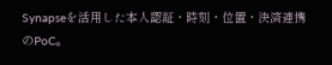Synapseを活用した本人認証・時刻・位置・決済連携のPoC。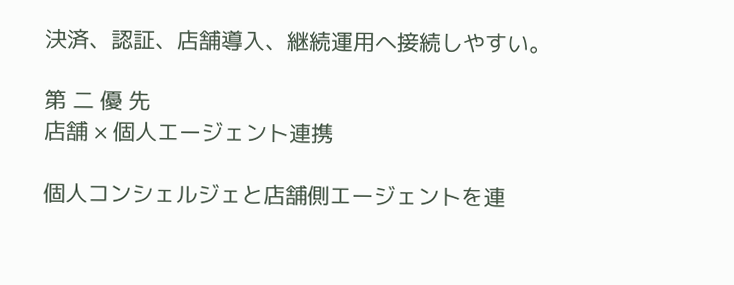決済、認証、店舗導入、継続運用へ接続しやすい。

第 二 優 先
店舗 × 個人エージェント連携

個人コンシェルジェと店舗側エージェントを連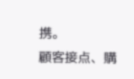携。
顧客接点、購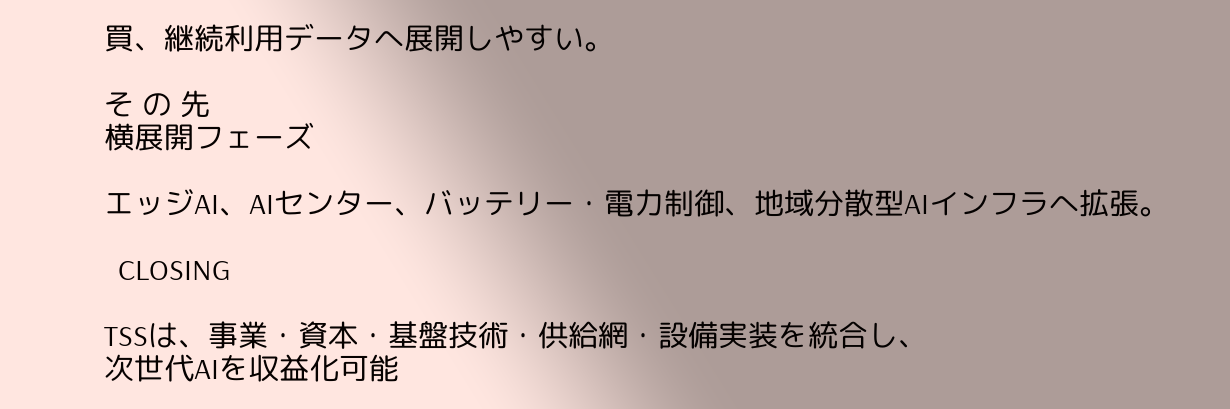買、継続利用データへ展開しやすい。

そ の 先
横展開フェーズ

エッジAI、AIセンター、バッテリー・電力制御、地域分散型AIインフラへ拡張。

  CLOSING

TSSは、事業・資本・基盤技術・供給網・設備実装を統合し、
次世代AIを収益化可能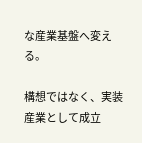な産業基盤へ変える。

構想ではなく、実装産業として成立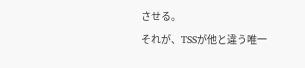させる。
それが、TSSが他と違う唯一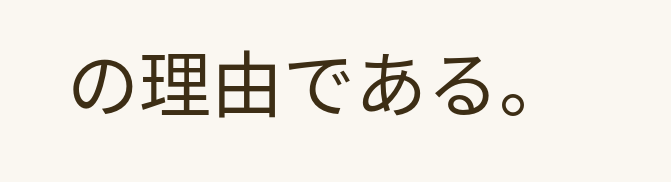の理由である。